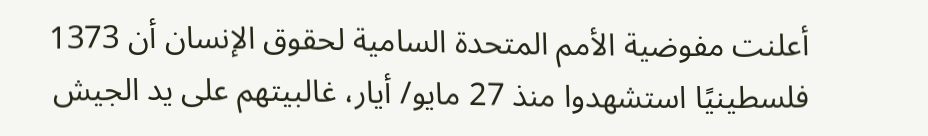أعلنت مفوضية الأمم المتحدة السامية لحقوق الإنسان أن 1373 فلسطينيًا استشهدوا منذ 27 مايو/ أيار، غالبيتهم على يد الجيش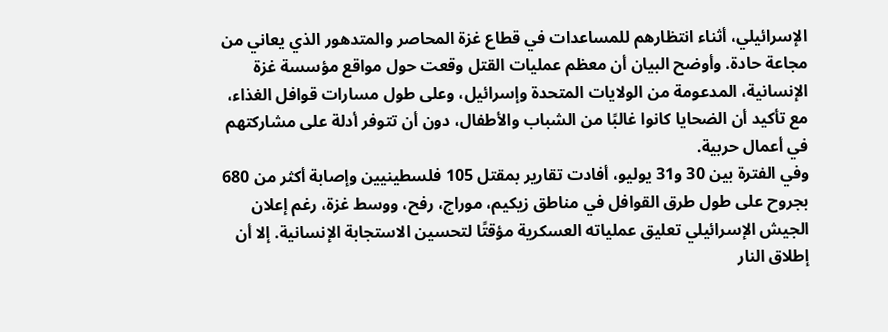الإسرائيلي، أثناء انتظارهم للمساعدات في قطاع غزة المحاصر والمتدهور الذي يعاني من مجاعة حادة. وأوضح البيان أن معظم عمليات القتل وقعت حول مواقع مؤسسة غزة الإنسانية، المدعومة من الولايات المتحدة وإسرائيل، وعلى طول مسارات قوافل الغذاء، مع تأكيد أن الضحايا كانوا غالبًا من الشباب والأطفال، دون أن تتوفر أدلة على مشاركتهم في أعمال حربية.
وفي الفترة بين 30 و31 يوليو، أفادت تقارير بمقتل 105 فلسطينيين وإصابة أكثر من 680 بجروح على طول طرق القوافل في مناطق زيكيم، موراج، رفح، ووسط غزة، رغم إعلان الجيش الإسرائيلي تعليق عملياته العسكرية مؤقتًا لتحسين الاستجابة الإنسانية. إلا أن إطلاق النار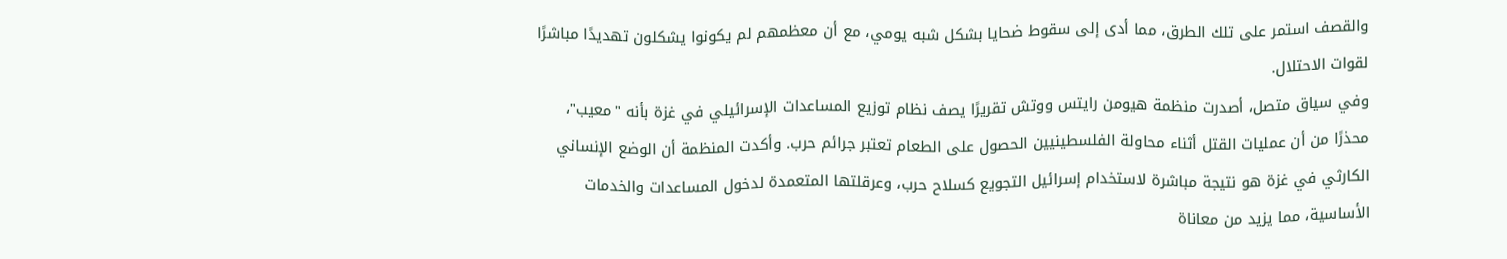والقصف استمر على تلك الطرق، مما أدى إلى سقوط ضحايا بشكل شبه يومي، مع أن معظمهم لم يكونوا يشكلون تهديدًا مباشرًا لقوات الاحتلال.
وفي سياق متصل، أصدرت منظمة هيومن رايتس ووتش تقريرًا يصف نظام توزيع المساعدات الإسرائيلي في غزة بأنه "معيب"، محذرًا من أن عمليات القتل أثناء محاولة الفلسطينيين الحصول على الطعام تعتبر جرائم حرب. وأكدت المنظمة أن الوضع الإنساني الكارثي في غزة هو نتيجة مباشرة لاستخدام إسرائيل التجويع كسلاح حرب، وعرقلتها المتعمدة لدخول المساعدات والخدمات الأساسية، مما يزيد من معاناة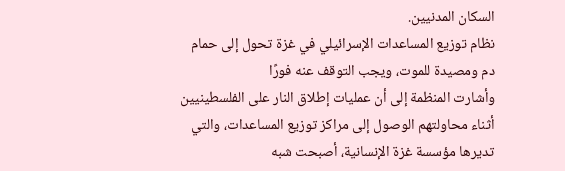السكان المدنيين.
نظام توزيع المساعدات الإسرائيلي في غزة تحول إلى حمام دم ومصيدة للموت، ويجب التوقف عنه فورًا
وأشارت المنظمة إلى أن عمليات إطلاق النار على الفلسطينيين أثناء محاولتهم الوصول إلى مراكز توزيع المساعدات، والتي تديرها مؤسسة غزة الإنسانية، أصبحت شبه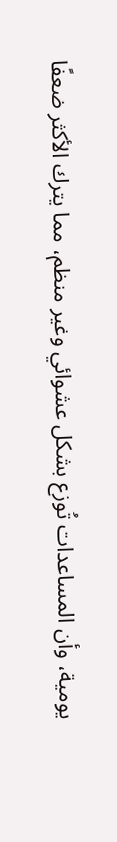يومية، وأن المساعدات تُوزع بشكل عشوائي وغير منظم، مما يترك الأكثر ضعفًا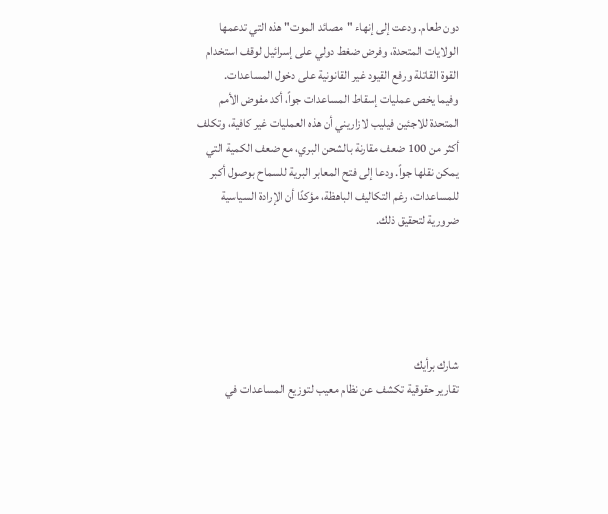دون طعام. ودعت إلى إنهاء "مصائد الموت" هذه التي تدعمها الولايات المتحدة، وفرض ضغط دولي على إسرائيل لوقف استخدام القوة القاتلة ورفع القيود غير القانونية على دخول المساعدات.
وفيما يخص عمليات إسقاط المساعدات جواً، أكد مفوض الأمم المتحدة للاجئين فيليب لازاريني أن هذه العمليات غير كافية، وتكلف أكثر من 100 ضعف مقارنة بالشحن البري، مع ضعف الكمية التي يمكن نقلها جواً. ودعا إلى فتح المعابر البرية للسماح بوصول أكبر للمساعدات، رغم التكاليف الباهظة، مؤكدًا أن الإرادة السياسية ضرورية لتحقيق ذلك.





شارك برأيك
تقارير حقوقية تكشف عن نظام معيب لتوزيع المساعدات في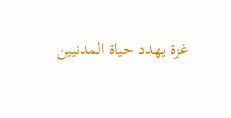غزة يهدد حياة المدنيين